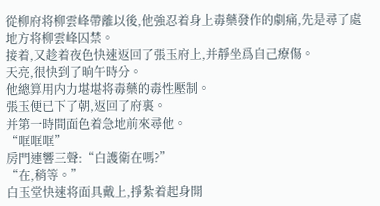從柳府将柳雲峰帶離以後,他強忍着身上毒藥發作的劇痛,先是尋了處地方将柳雲峰囚禁。
接着,又趁着夜色快速返回了張玉府上,并靜坐爲自己療傷。
天亮,很快到了晌午時分。
他總算用内力堪堪将毒藥的毒性壓制。
張玉便已下了朝,返回了府裏。
并第一時間面色着急地前來尋他。
“哐哐哐”
房門連響三聲:“白護衛在嗎?”
“在,稍等。”
白玉堂快速将面具戴上,掙紮着起身開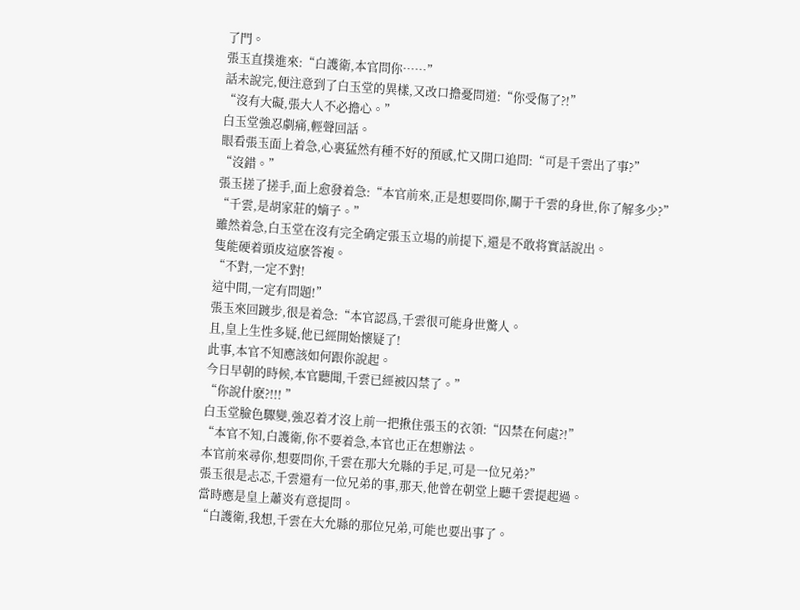了門。
張玉直撲進來:“白護衛,本官問你……”
話未說完,便注意到了白玉堂的異樣,又改口擔憂問道:“你受傷了?!”
“沒有大礙,張大人不必擔心。”
白玉堂強忍劇痛,輕聲回話。
眼看張玉面上着急,心裏猛然有種不好的預感,忙又開口追問:“可是千雲出了事?”
“沒錯。”
張玉搓了搓手,面上愈發着急:“本官前來,正是想要問你,關于千雲的身世,你了解多少?”
“千雲,是胡家莊的嫡子。”
雖然着急,白玉堂在沒有完全确定張玉立場的前提下,還是不敢将實話說出。
隻能硬着頭皮這麽答複。
“不對,一定不對!
這中間,一定有問題!”
張玉來回踱步,很是着急:“本官認爲,千雲很可能身世驚人。
且,皇上生性多疑,他已經開始懷疑了!
此事,本官不知應該如何跟你說起。
今日早朝的時候,本官聽聞,千雲已經被囚禁了。”
“你說什麽?!!! ”
白玉堂臉色驟變,強忍着才沒上前一把揪住張玉的衣領:“囚禁在何處?!”
“本官不知,白護衛,你不要着急,本官也正在想辦法。
本官前來尋你,想要問你,千雲在那大允縣的手足,可是一位兄弟?”
張玉很是忐忑,千雲還有一位兄弟的事,那天,他曾在朝堂上聽千雲提起過。
當時應是皇上蕭炎有意提問。
“白護衛,我想,千雲在大允縣的那位兄弟,可能也要出事了。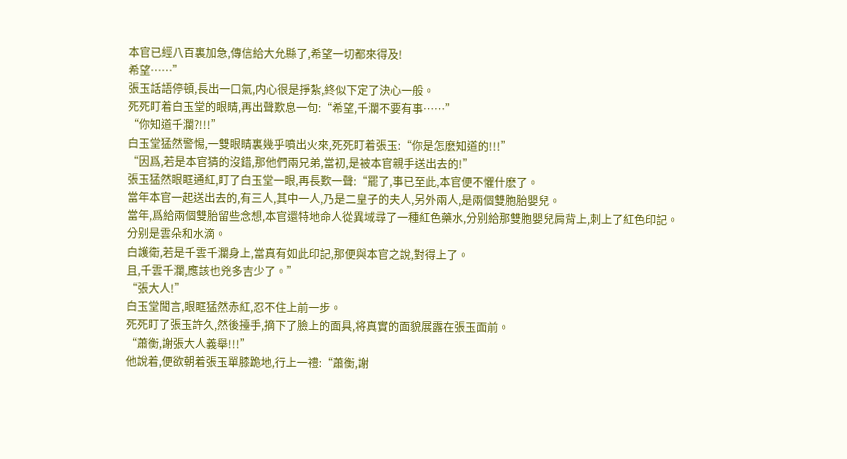本官已經八百裏加急,傳信給大允縣了,希望一切都來得及!
希望……”
張玉話語停頓,長出一口氣,内心很是掙紮,終似下定了決心一般。
死死盯着白玉堂的眼睛,再出聲歎息一句:“希望,千瀾不要有事……”
“你知道千瀾?!!!”
白玉堂猛然警惕,一雙眼睛裏幾乎噴出火來,死死盯着張玉:“你是怎麽知道的!!!”
“因爲,若是本官猜的沒錯,那他們兩兄弟,當初,是被本官親手送出去的!”
張玉猛然眼眶通紅,盯了白玉堂一眼,再長歎一聲:“罷了,事已至此,本官便不懼什麽了。
當年本官一起送出去的,有三人,其中一人,乃是二皇子的夫人,另外兩人,是兩個雙胞胎嬰兒。
當年,爲給兩個雙胎留些念想,本官還特地命人從異域尋了一種紅色藥水,分别給那雙胞嬰兒肩背上,刺上了紅色印記。
分别是雲朵和水滴。
白護衛,若是千雲千瀾身上,當真有如此印記,那便與本官之說,對得上了。
且,千雲千瀾,應該也兇多吉少了。”
“張大人!”
白玉堂聞言,眼眶猛然赤紅,忍不住上前一步。
死死盯了張玉許久,然後擡手,摘下了臉上的面具,将真實的面貌展露在張玉面前。
“蕭衡,謝張大人義舉!!!”
他說着,便欲朝着張玉單膝跪地,行上一禮:“蕭衡,謝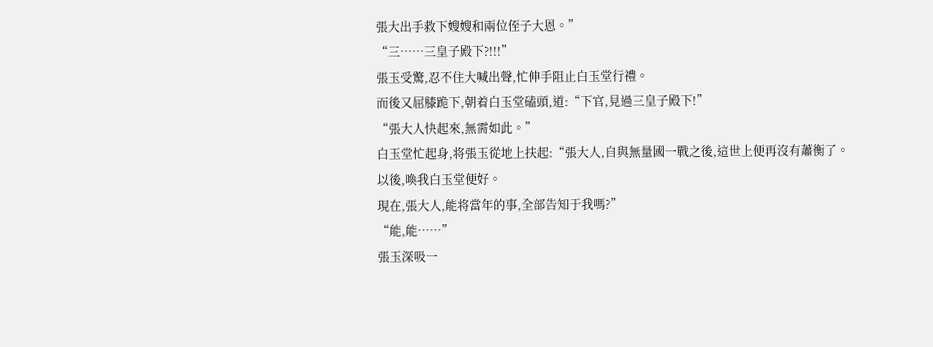張大出手救下嫂嫂和兩位侄子大恩。”
“三……三皇子殿下?!!!”
張玉受驚,忍不住大喊出聲,忙伸手阻止白玉堂行禮。
而後又屈膝跪下,朝着白玉堂磕頭,道:“下官,見過三皇子殿下!”
“張大人快起來,無需如此。”
白玉堂忙起身,将張玉從地上扶起:“張大人,自與無量國一戰之後,這世上便再沒有蕭衡了。
以後,喚我白玉堂便好。
現在,張大人,能将當年的事,全部告知于我嗎?”
“能,能……”
張玉深吸一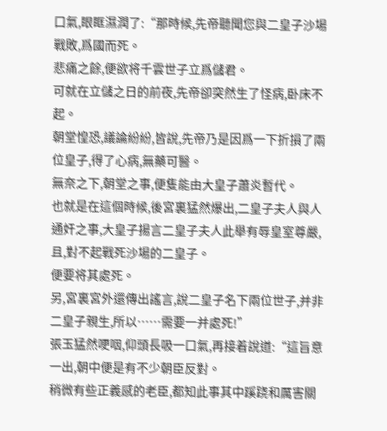口氣,眼眶濕潤了:“那時候,先帝聽聞您與二皇子沙場戰敗,爲國而死。
悲痛之餘,便欲将千雲世子立爲儲君。
可就在立儲之日的前夜,先帝卻突然生了怪病,卧床不起。
朝堂惶恐,議論紛紛,皆說,先帝乃是因爲一下折損了兩位皇子,得了心病,無藥可醫。
無奈之下,朝堂之事,便隻能由大皇子蕭炎暫代。
也就是在這個時候,後宮裏猛然爆出,二皇子夫人與人通奸之事,大皇子揚言二皇子夫人此舉有辱皇室尊嚴,且,對不起戰死沙場的二皇子。
便要将其處死。
另,宮裏宮外還傳出謠言,說二皇子名下兩位世子,并非二皇子親生,所以……需要一并處死!”
張玉猛然哽咽,仰頭長吸一口氣,再接着說道:“這旨意一出,朝中便是有不少朝臣反對。
稍微有些正義感的老臣,都知此事其中蹊跷和厲害關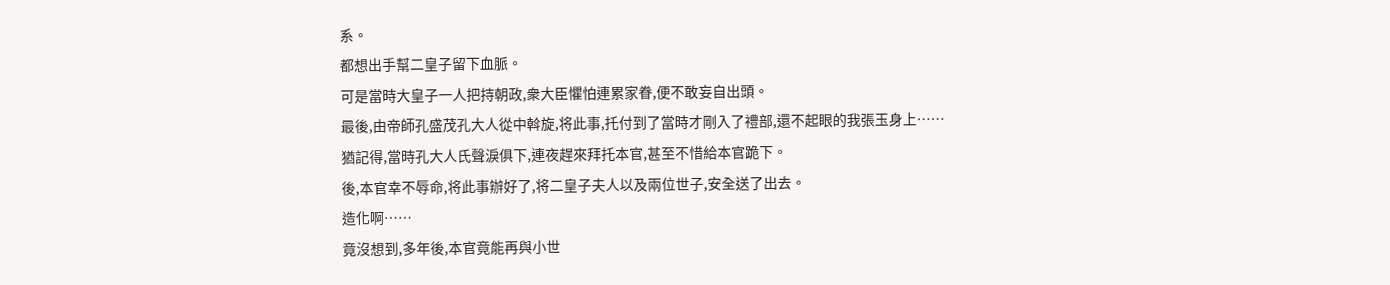系。
都想出手幫二皇子留下血脈。
可是當時大皇子一人把持朝政,衆大臣懼怕連累家眷,便不敢妄自出頭。
最後,由帝師孔盛茂孔大人從中斡旋,将此事,托付到了當時才剛入了禮部,還不起眼的我張玉身上……
猶記得,當時孔大人氏聲淚俱下,連夜趕來拜托本官,甚至不惜給本官跪下。
後,本官幸不辱命,将此事辦好了,将二皇子夫人以及兩位世子,安全送了出去。
造化啊……
竟沒想到,多年後,本官竟能再與小世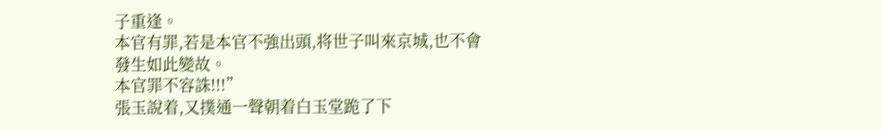子重逢。
本官有罪,若是本官不強出頭,将世子叫來京城,也不會發生如此變故。
本官罪不容誅!!!”
張玉說着,又撲通一聲朝着白玉堂跪了下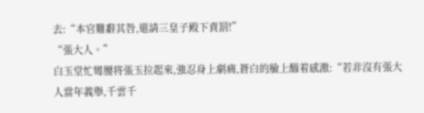去:“本官難辭其咎,還請三皇子殿下責罰!”
“張大人。”
白玉堂忙彎腰将張玉拉起來,強忍身上劇痛,蒼白的臉上醞着感激:“若非沒有張大人當年義舉,千雲千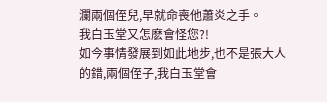瀾兩個侄兒,早就命喪他蕭炎之手。
我白玉堂又怎麽會怪您?!
如今事情發展到如此地步,也不是張大人的錯,兩個侄子,我白玉堂會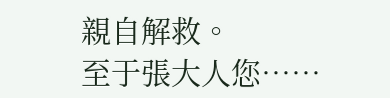親自解救。
至于張大人您……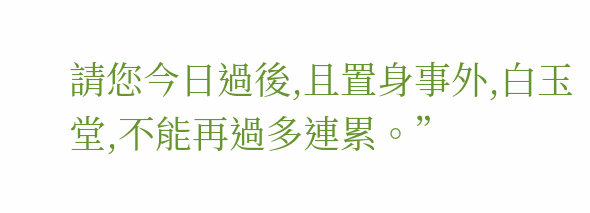請您今日過後,且置身事外,白玉堂,不能再過多連累。”